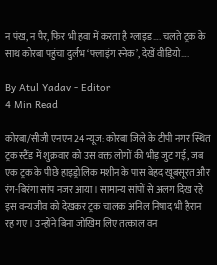न पंख, न पैर, फिर भी हवा में करता है ग्लाइड…. चलते ट्रक के साथ कोरबा पहुंचा दुर्लभ ‘फ्लाइंग स्नेक’, देखें वीडियो….

By Atul Yadav - Editor
4 Min Read

कोरबा/सीजी एनएन 24 न्यूज: कोरबा जिले के टीपी नगर स्थित ट्रक स्टैंड में शुक्रवार को उस वक्त लोगों की भीड़ जुट गई, जब एक ट्रक के पीछे हाइड्रोलिक मशीन के पास बेहद खूबसूरत और रंग-बिरंगा सांप नजर आया। सामान्य सांपों से अलग दिख रहे इस वन्यजीव को देखकर ट्रक चालक अनिल निषाद भी हैरान रह गए। उन्होंने बिना जोखिम लिए तत्काल वन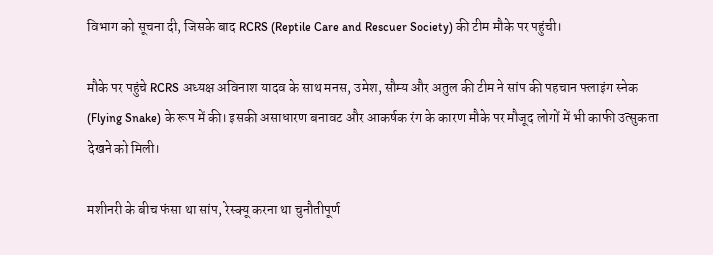विभाग को सूचना दी, जिसके बाद RCRS (Reptile Care and Rescuer Society) की टीम मौके पर पहुंची।

मौके पर पहुंचे RCRS अध्यक्ष अविनाश यादव के साथ मनस, उमेश, सौम्य और अतुल की टीम ने सांप की पहचान फ्लाइंग स्नेक (Flying Snake) के रूप में की। इसकी असाधारण बनावट और आकर्षक रंग के कारण मौके पर मौजूद लोगों में भी काफी उत्सुकता देखने को मिली।

मशीनरी के बीच फंसा था सांप, रेस्क्यू करना था चुनौतीपूर्ण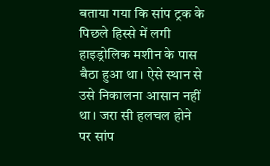बताया गया कि सांप ट्रक के पिछले हिस्से में लगी हाइड्रोलिक मशीन के पास बैठा हुआ था। ऐसे स्थान से उसे निकालना आसान नहीं था। जरा सी हलचल होने पर सांप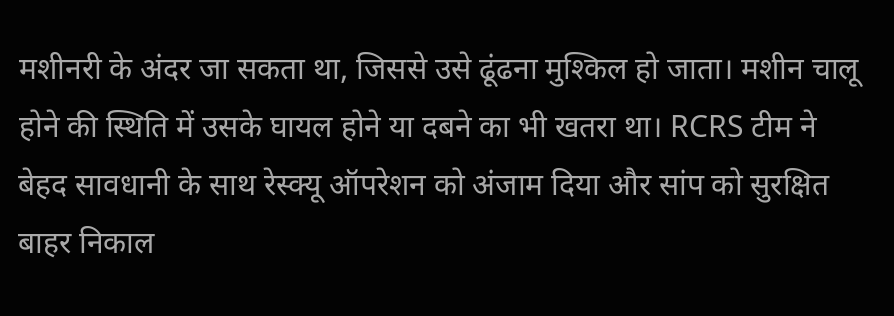मशीनरी के अंदर जा सकता था, जिससे उसे ढूंढना मुश्किल हो जाता। मशीन चालू होने की स्थिति में उसके घायल होने या दबने का भी खतरा था। RCRS टीम ने बेहद सावधानी के साथ रेस्क्यू ऑपरेशन को अंजाम दिया और सांप को सुरक्षित बाहर निकाल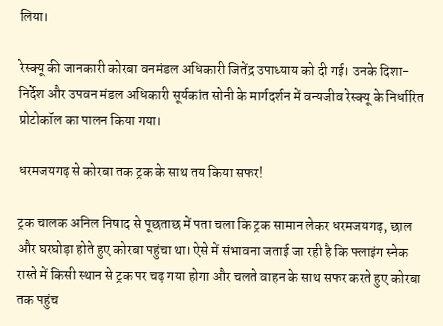लिया।

रेस्क्यू की जानकारी कोरबा वनमंडल अधिकारी जितेंद्र उपाध्याय को दी गई। उनके दिशा-निर्देश और उपवन मंडल अधिकारी सूर्यकांत सोनी के मार्गदर्शन में वन्यजीव रेस्क्यू के निर्धारित प्रोटोकॉल का पालन किया गया।

धरमजयगढ़ से कोरबा तक ट्रक के साथ तय किया सफर!

ट्रक चालक अनिल निषाद से पूछताछ में पता चला कि ट्रक सामान लेकर धरमजयगढ़, छाल और घरघोड़ा होते हुए कोरबा पहुंचा था। ऐसे में संभावना जताई जा रही है कि फ्लाइंग स्नेक रास्ते में किसी स्थान से ट्रक पर चढ़ गया होगा और चलते वाहन के साथ सफर करते हुए कोरबा तक पहुंच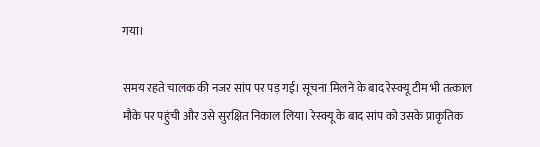गया।

समय रहते चालक की नजर सांप पर पड़ गई। सूचना मिलने के बाद रेस्क्यू टीम भी तत्काल मौके पर पहुंची और उसे सुरक्षित निकाल लिया। रेस्क्यू के बाद सांप को उसके प्राकृतिक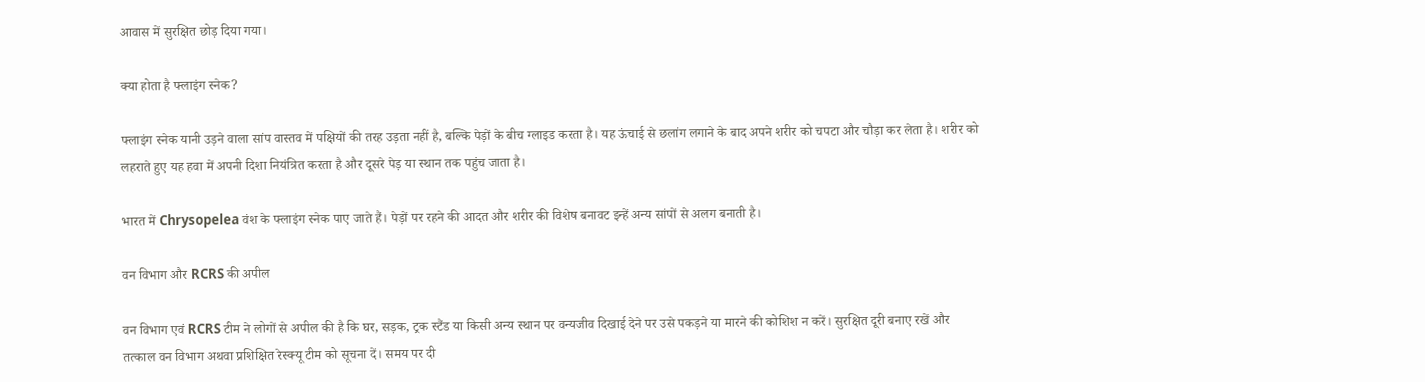आवास में सुरक्षित छोड़ दिया गया।

क्या होता है फ्लाइंग स्नेक?

फ्लाइंग स्नेक यानी उड़ने वाला सांप वास्तव में पक्षियों की तरह उड़ता नहीं है, बल्कि पेड़ों के बीच ग्लाइड करता है। यह ऊंचाई से छलांग लगाने के बाद अपने शरीर को चपटा और चौड़ा कर लेता है। शरीर को लहराते हुए यह हवा में अपनी दिशा नियंत्रित करता है और दूसरे पेड़ या स्थान तक पहुंच जाता है।

भारत में Chrysopelea वंश के फ्लाइंग स्नेक पाए जाते हैं। पेड़ों पर रहने की आदत और शरीर की विशेष बनावट इन्हें अन्य सांपों से अलग बनाती है।

वन विभाग और RCRS की अपील

वन विभाग एवं RCRS टीम ने लोगों से अपील की है कि घर, सड़क, ट्रक स्टैंड या किसी अन्य स्थान पर वन्यजीव दिखाई देने पर उसे पकड़ने या मारने की कोशिश न करें। सुरक्षित दूरी बनाए रखें और तत्काल वन विभाग अथवा प्रशिक्षित रेस्क्यू टीम को सूचना दें। समय पर दी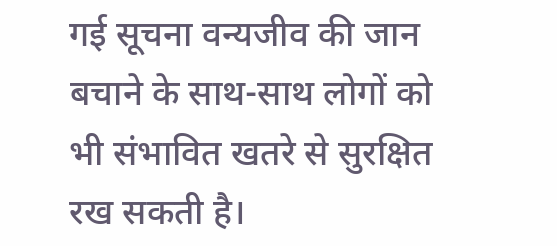गई सूचना वन्यजीव की जान बचाने के साथ-साथ लोगों को भी संभावित खतरे से सुरक्षित रख सकती है।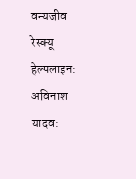वन्यजीव रेस्क्यू हेल्पलाइन:
अविनाश यादव: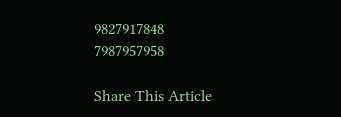9827917848
7987957958

Share This Article